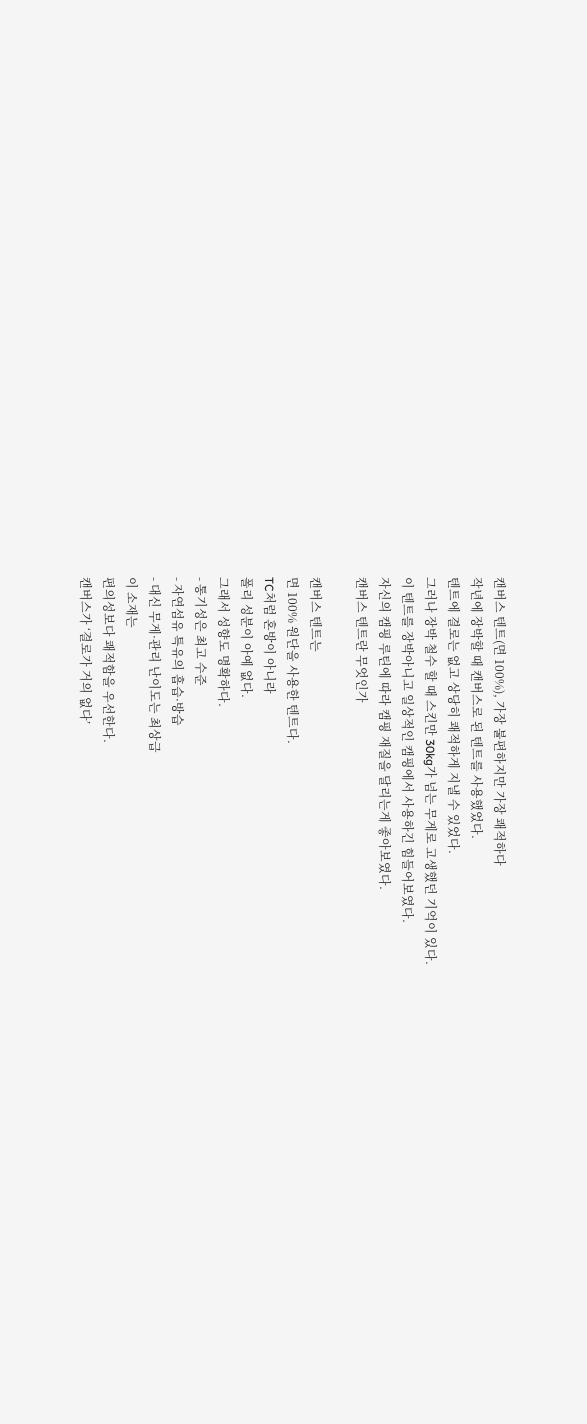캔버스 텐트(면 100%), 가장 불편하지만 가장 쾌적하다
작년에 장박할 때 캔버스로 된 텐트를 사용했었다.
텐트에 결로는 없고 상당히 쾌적하게 지낼 수 있었다.
그러나 장박 철수 할 때 스킨만 30kg가 넘는 무게로 고생했던 기억이 있다.
이 텐트를 장박아니고 일상적인 캠핑에서 사용하긴 힘들어보였다.
자신의 캠핑 루틴에 따라 캠핑 재질을 달리는게 좋아보였다.
캔버스 텐트란 무엇인가

캔버스 텐트는
면 100% 원단을 사용한 텐트다.
TC처럼 혼방이 아니라
폴리 성분이 아예 없다.
그래서 성향도 명확하다.
- 통기성은 최고 수준
- 자연섬유 특유의 흡습·방습
- 대신 무게·관리 난이도는 최상급
이 소재는
편의성보다 쾌적함을 우선한다.
캔버스가 ‘결로가 거의 없다’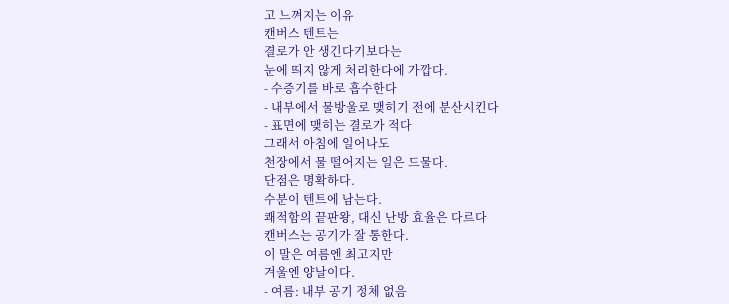고 느껴지는 이유
캔버스 텐트는
결로가 안 생긴다기보다는
눈에 띄지 않게 처리한다에 가깝다.
- 수증기를 바로 흡수한다
- 내부에서 물방울로 맺히기 전에 분산시킨다
- 표면에 맺히는 결로가 적다
그래서 아침에 일어나도
천장에서 물 떨어지는 일은 드물다.
단점은 명확하다.
수분이 텐트에 남는다.
쾌적함의 끝판왕, 대신 난방 효율은 다르다
캔버스는 공기가 잘 통한다.
이 말은 여름엔 최고지만
겨울엔 양날이다.
- 여름: 내부 공기 정체 없음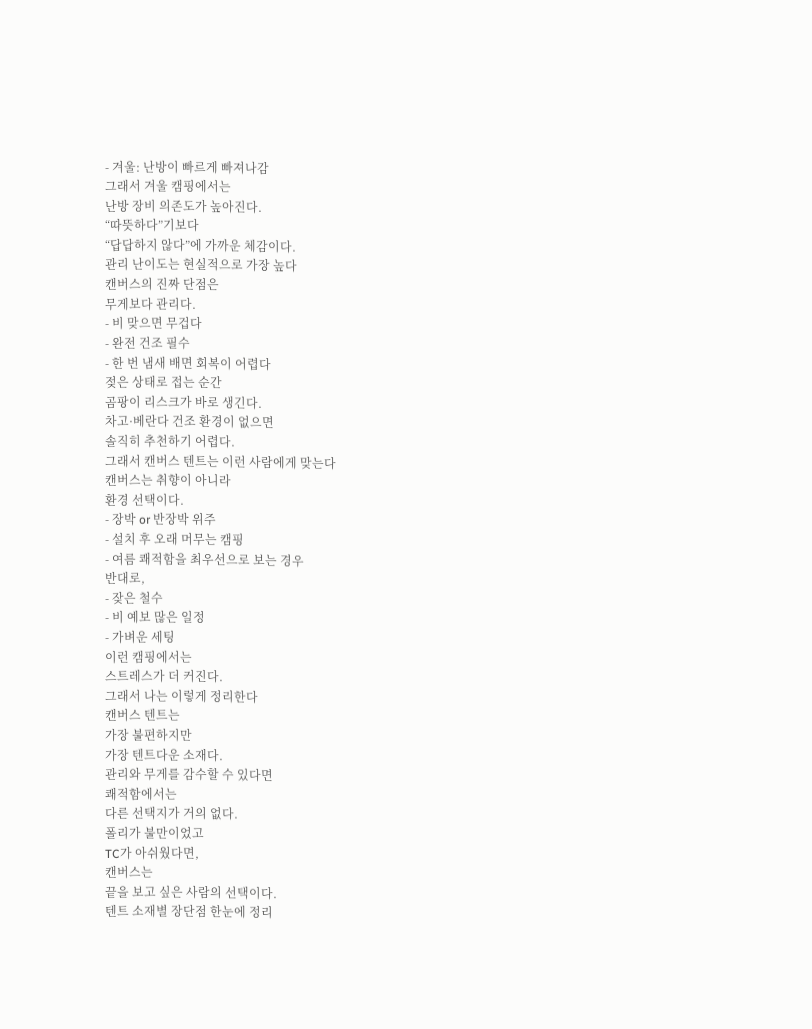- 겨울: 난방이 빠르게 빠져나감
그래서 겨울 캠핑에서는
난방 장비 의존도가 높아진다.
“따뜻하다”기보다
“답답하지 않다”에 가까운 체감이다.
관리 난이도는 현실적으로 가장 높다
캔버스의 진짜 단점은
무게보다 관리다.
- 비 맞으면 무겁다
- 완전 건조 필수
- 한 번 냄새 배면 회복이 어렵다
젖은 상태로 접는 순간
곰팡이 리스크가 바로 생긴다.
차고·베란다 건조 환경이 없으면
솔직히 추천하기 어렵다.
그래서 캔버스 텐트는 이런 사람에게 맞는다
캔버스는 취향이 아니라
환경 선택이다.
- 장박 or 반장박 위주
- 설치 후 오래 머무는 캠핑
- 여름 쾌적함을 최우선으로 보는 경우
반대로,
- 잦은 철수
- 비 예보 많은 일정
- 가벼운 세팅
이런 캠핑에서는
스트레스가 더 커진다.
그래서 나는 이렇게 정리한다
캔버스 텐트는
가장 불편하지만
가장 텐트다운 소재다.
관리와 무게를 감수할 수 있다면
쾌적함에서는
다른 선택지가 거의 없다.
폴리가 불만이었고
TC가 아쉬웠다면,
캔버스는
끝을 보고 싶은 사람의 선택이다.
텐트 소재별 장단점 한눈에 정리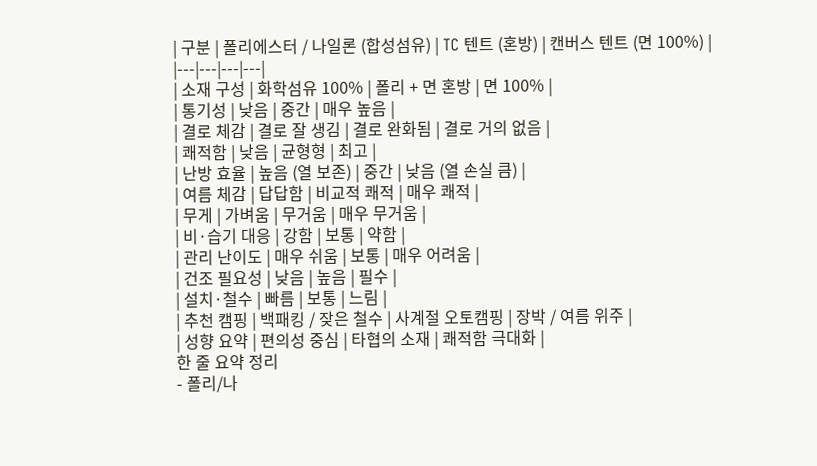| 구분 | 폴리에스터 / 나일론 (합성섬유) | TC 텐트 (혼방) | 캔버스 텐트 (면 100%) |
|---|---|---|---|
| 소재 구성 | 화학섬유 100% | 폴리 + 면 혼방 | 면 100% |
| 통기성 | 낮음 | 중간 | 매우 높음 |
| 결로 체감 | 결로 잘 생김 | 결로 완화됨 | 결로 거의 없음 |
| 쾌적함 | 낮음 | 균형형 | 최고 |
| 난방 효율 | 높음 (열 보존) | 중간 | 낮음 (열 손실 큼) |
| 여름 체감 | 답답함 | 비교적 쾌적 | 매우 쾌적 |
| 무게 | 가벼움 | 무거움 | 매우 무거움 |
| 비·습기 대응 | 강함 | 보통 | 약함 |
| 관리 난이도 | 매우 쉬움 | 보통 | 매우 어려움 |
| 건조 필요성 | 낮음 | 높음 | 필수 |
| 설치·철수 | 빠름 | 보통 | 느림 |
| 추천 캠핑 | 백패킹 / 잦은 철수 | 사계절 오토캠핑 | 장박 / 여름 위주 |
| 성향 요약 | 편의성 중심 | 타협의 소재 | 쾌적함 극대화 |
한 줄 요약 정리
- 폴리/나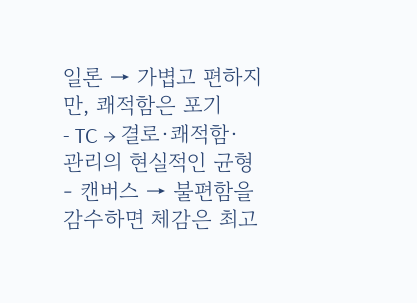일론 → 가볍고 편하지만, 쾌적함은 포기
- TC → 결로·쾌적함·관리의 현실적인 균형
- 캔버스 → 불편함을 감수하면 체감은 최고